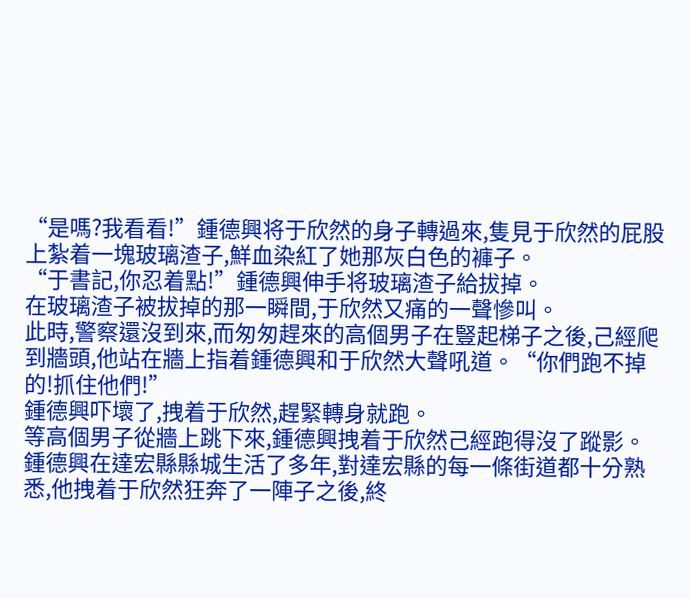“是嗎?我看看!”鍾德興将于欣然的身子轉過來,隻見于欣然的屁股上紮着一塊玻璃渣子,鮮血染紅了她那灰白色的褲子。
“于書記,你忍着點!”鍾德興伸手将玻璃渣子給拔掉。
在玻璃渣子被拔掉的那一瞬間,于欣然又痛的一聲慘叫。
此時,警察還沒到來,而匆匆趕來的高個男子在豎起梯子之後,己經爬到牆頭,他站在牆上指着鍾德興和于欣然大聲吼道。“你們跑不掉的!抓住他們!”
鍾德興吓壞了,拽着于欣然,趕緊轉身就跑。
等高個男子從牆上跳下來,鍾德興拽着于欣然己經跑得沒了蹤影。
鍾德興在達宏縣縣城生活了多年,對達宏縣的每一條街道都十分熟悉,他拽着于欣然狂奔了一陣子之後,終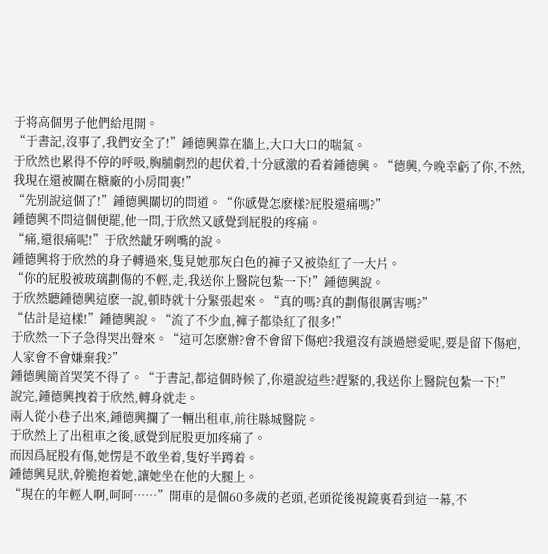于将高個男子他們給甩開。
“于書記,沒事了,我們安全了!”鍾德興靠在牆上,大口大口的喘氣。
于欣然也累得不停的呼吸,胸脯劇烈的起伏着,十分感激的看着鍾德興。“德興,今晚幸虧了你,不然,我現在還被關在糖廠的小房間裏!”
“先别說這個了!”鍾德興關切的問道。“你感覺怎麽樣?屁股還痛嗎?”
鍾德興不問這個便罷,他一問,于欣然又感覺到屁股的疼痛。
“痛,還很痛呢!”于欣然龇牙咧嘴的說。
鍾德興将于欣然的身子轉過來,隻見她那灰白色的褲子又被染紅了一大片。
“你的屁股被玻璃劃傷的不輕,走,我送你上醫院包紮一下!”鍾德興說。
于欣然聽鍾德興這麽一說,頓時就十分緊張起來。“真的嗎?真的劃傷很厲害嗎?”
“估計是這樣!”鍾德興說。“流了不少血,褲子都染紅了很多!”
于欣然一下子急得哭出聲來。“這可怎麽辦?會不會留下傷疤?我還沒有談過戀愛呢,要是留下傷疤,人家會不會嫌棄我?”
鍾德興簡首哭笑不得了。“于書記,都這個時候了,你還說這些?趕緊的,我送你上醫院包紮一下!”
說完,鍾德興拽着于欣然,轉身就走。
兩人從小巷子出來,鍾德興攔了一輛出租車,前往縣城醫院。
于欣然上了出租車之後,感覺到屁股更加疼痛了。
而因爲屁股有傷,她愣是不敢坐着,隻好半蹲着。
鍾德興見狀,幹脆抱着她,讓她坐在他的大腿上。
“現在的年輕人啊,呵呵……”開車的是個60多歲的老頭,老頭從後視鏡裏看到這一幕,不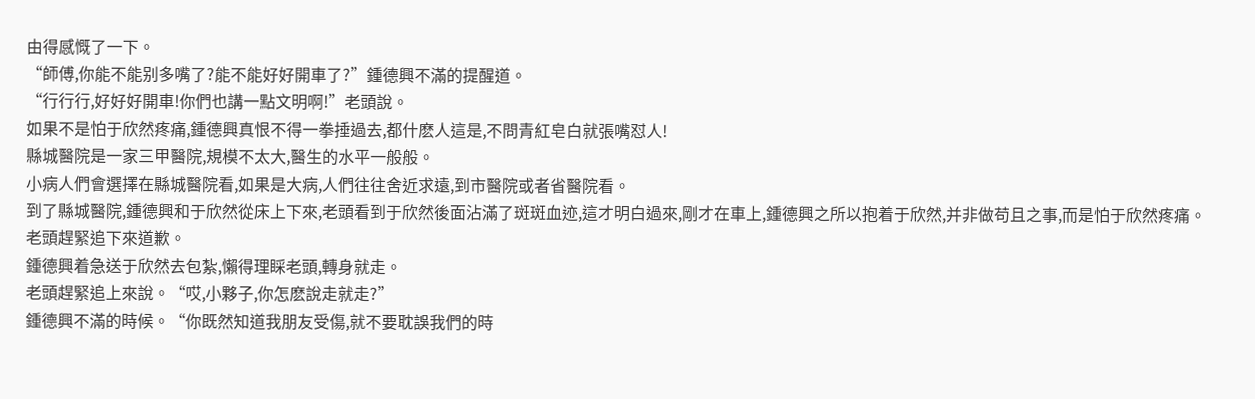由得感慨了一下。
“師傅,你能不能别多嘴了?能不能好好開車了?”鍾德興不滿的提醒道。
“行行行,好好好開車!你們也講一點文明啊!”老頭說。
如果不是怕于欣然疼痛,鍾德興真恨不得一拳捶過去,都什麽人這是,不問青紅皂白就張嘴怼人!
縣城醫院是一家三甲醫院,規模不太大,醫生的水平一般般。
小病人們會選擇在縣城醫院看,如果是大病,人們往往舍近求遠,到市醫院或者省醫院看。
到了縣城醫院,鍾德興和于欣然從床上下來,老頭看到于欣然後面沾滿了斑斑血迹,這才明白過來,剛才在車上,鍾德興之所以抱着于欣然,并非做苟且之事,而是怕于欣然疼痛。
老頭趕緊追下來道歉。
鍾德興着急送于欣然去包紮,懶得理睬老頭,轉身就走。
老頭趕緊追上來說。“哎,小夥子,你怎麽說走就走?”
鍾德興不滿的時候。“你既然知道我朋友受傷,就不要耽誤我們的時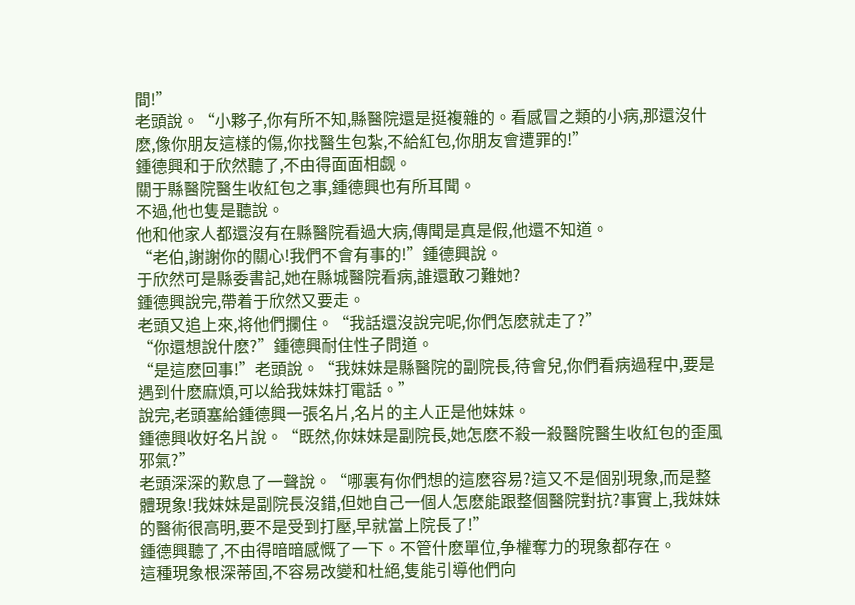間!”
老頭說。“小夥子,你有所不知,縣醫院還是挺複雜的。看感冒之類的小病,那還沒什麽,像你朋友這樣的傷,你找醫生包紮,不給紅包,你朋友會遭罪的!”
鍾德興和于欣然聽了,不由得面面相觑。
關于縣醫院醫生收紅包之事,鍾德興也有所耳聞。
不過,他也隻是聽說。
他和他家人都還沒有在縣醫院看過大病,傳聞是真是假,他還不知道。
“老伯,謝謝你的關心!我們不會有事的!”鍾德興說。
于欣然可是縣委書記,她在縣城醫院看病,誰還敢刁難她?
鍾德興說完,帶着于欣然又要走。
老頭又追上來,将他們攔住。“我話還沒說完呢,你們怎麽就走了?”
“你還想說什麽?”鍾德興耐住性子問道。
“是這麽回事!”老頭說。“我妹妹是縣醫院的副院長,待會兒,你們看病過程中,要是遇到什麽麻煩,可以給我妹妹打電話。”
說完,老頭塞給鍾德興一張名片,名片的主人正是他妹妹。
鍾德興收好名片說。“既然,你妹妹是副院長,她怎麽不殺一殺醫院醫生收紅包的歪風邪氣?”
老頭深深的歎息了一聲說。“哪裏有你們想的這麽容易?這又不是個别現象,而是整體現象!我妹妹是副院長沒錯,但她自己一個人怎麽能跟整個醫院對抗?事實上,我妹妹的醫術很高明,要不是受到打壓,早就當上院長了!”
鍾德興聽了,不由得暗暗感慨了一下。不管什麽單位,争權奪力的現象都存在。
這種現象根深蒂固,不容易改變和杜絕,隻能引導他們向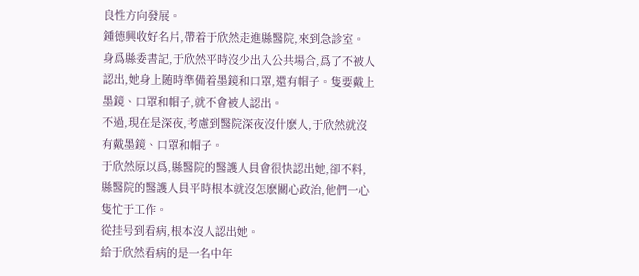良性方向發展。
鍾德興收好名片,帶着于欣然走進縣醫院,來到急診室。
身爲縣委書記,于欣然平時沒少出入公共場合,爲了不被人認出,她身上随時準備着墨鏡和口罩,還有帽子。隻要戴上墨鏡、口罩和帽子,就不會被人認出。
不過,現在是深夜,考慮到醫院深夜沒什麽人,于欣然就沒有戴墨鏡、口罩和帽子。
于欣然原以爲,縣醫院的醫護人員會很快認出她,卻不料,縣醫院的醫護人員平時根本就沒怎麽關心政治,他們一心隻忙于工作。
從挂号到看病,根本沒人認出她。
給于欣然看病的是一名中年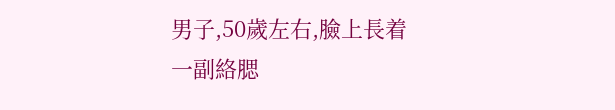男子,50歲左右,臉上長着一副絡腮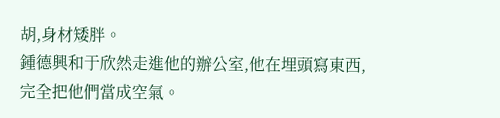胡,身材矮胖。
鍾德興和于欣然走進他的辦公室,他在埋頭寫東西,完全把他們當成空氣。